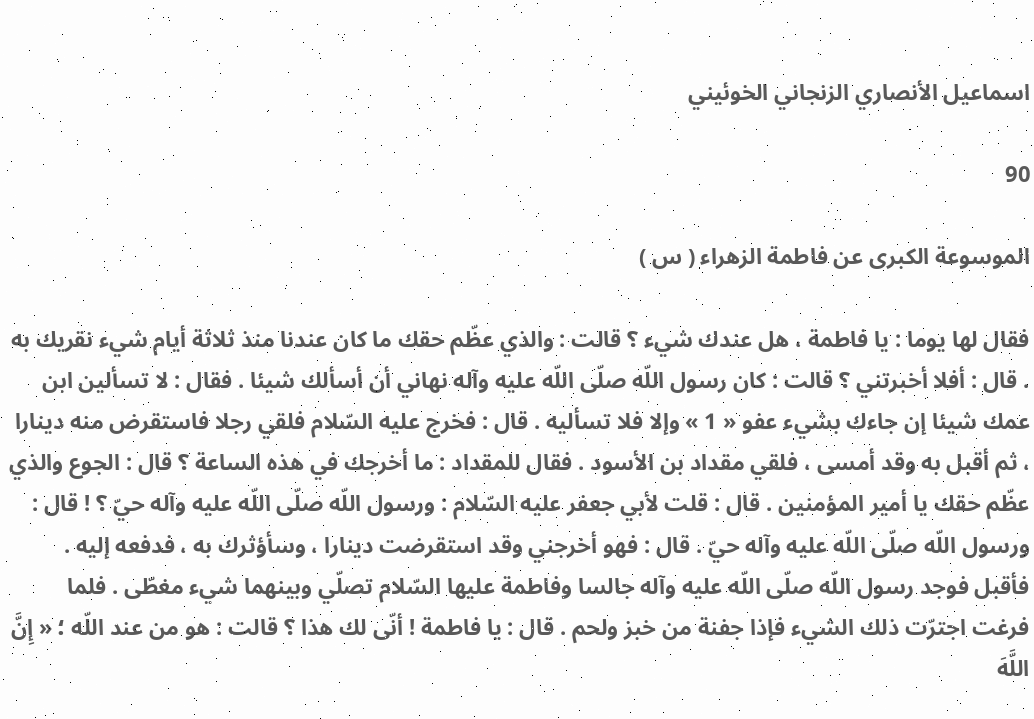اسماعيل الأنصاري الزنجاني الخوئيني

90

الموسوعة الكبرى عن فاطمة الزهراء ( س )

فقال لها يوما : يا فاطمة ، هل عندك شيء ؟ قالت : والذي عظّم حقك ما كان عندنا منذ ثلاثة أيام شيء نقريك به . قال : أفلا أخبرتني ؟ قالت : كان رسول اللّه صلّى اللّه عليه وآله نهاني أن أسألك شيئا . فقال : لا تسألين ابن عمك شيئا إن جاءك بشيء عفو « 1 » وإلا فلا تسأليه . قال : فخرج عليه السّلام فلقي رجلا فاستقرض منه دينارا ، ثم أقبل به وقد أمسى ، فلقي مقداد بن الأسود . فقال للمقداد : ما أخرجك في هذه الساعة ؟ قال : الجوع والذي عظّم حقك يا أمير المؤمنين . قال : قلت لأبي جعفر عليه السّلام : ورسول اللّه صلّى اللّه عليه وآله حيّ ؟ ! قال : ورسول اللّه صلّى اللّه عليه وآله حيّ . قال : فهو أخرجني وقد استقرضت دينارا ، وسأؤثرك به ، فدفعه إليه . فأقبل فوجد رسول اللّه صلّى اللّه عليه وآله جالسا وفاطمة عليها السّلام تصلّي وبينهما شيء مغطّى . فلما فرغت اجترّت ذلك الشيء فإذا جفنة من خبز ولحم . قال : يا فاطمة ! أنّى لك هذا ؟ قالت : هو من عند اللّه ؛ « إِنَّ اللَّهَ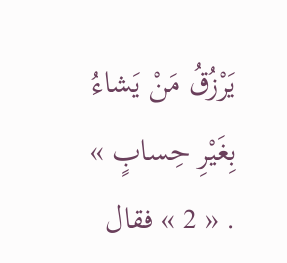يَرْزُقُ مَنْ يَشاءُ بِغَيْرِ حِسابٍ » . « 2 » فقال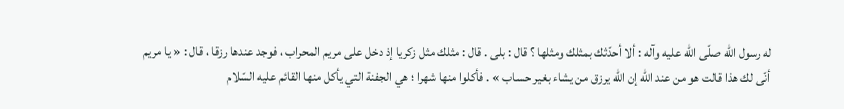له رسول اللّه صلّى اللّه عليه وآله : ألا أحدّثك بمثلك ومثلها ؟ قال : بلى . قال : مثلك مثل زكريا إذ دخل على مريم المحراب ، فوجد عندها رزقا ، قال : « يا مريم أنّى لك هذا قالت هو من عند اللّه إن اللّه يرزق من يشاء بغير حساب » . فأكلوا منها شهرا ؛ هي الجفنة التي يأكل منها القائم عليه السّلام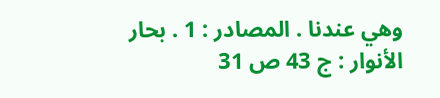وهي عندنا . المصادر : 1 . بحار الأنوار : ج 43 ص 31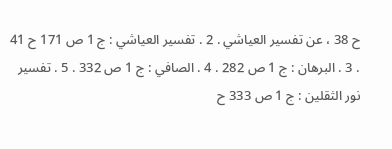ح 38 ، عن تفسير العياشي . 2 . تفسير العياشي : ج 1 ص 171 ح 41 . 3 . البرهان : ج 1 ص 282 . 4 . الصافي : ج 1 ص 332 . 5 . تفسير نور الثقلين : ج 1 ص 333 ح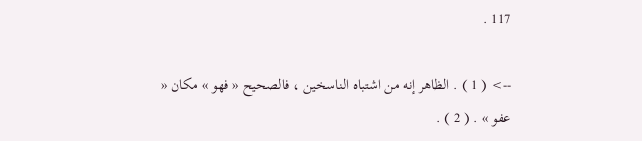117 .

--> ( 1 ) . الظاهر إنه من اشتباه الناسخين ، فالصحيح « فهو » مكان « عفو » . ( 2 ) .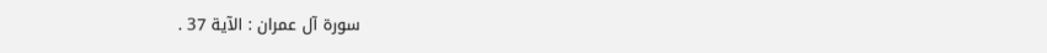سورة آل عمران : الآية 37 .